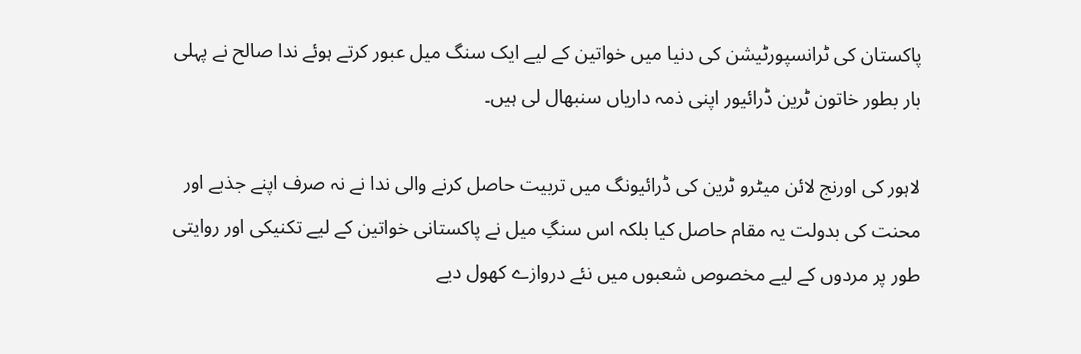پاکستان کی ٹرانسپورٹیشن کی دنیا میں خواتین کے لیے ایک سنگ میل عبور کرتے ہوئے ندا صالح نے پہلی بار بطور خاتون ٹرین ڈرائیور اپنی ذمہ داریاں سنبھال لی ہیں۔

لاہور کی اورنج لائن میٹرو ٹرین کی ڈرائیونگ میں تربیت حاصل کرنے والی ندا نے نہ صرف اپنے جذبے اور محنت کی بدولت یہ مقام حاصل کیا بلکہ اس سنگِ میل نے پاکستانی خواتین کے لیے تکنیکی اور روایتی طور پر مردوں کے لیے مخصوص شعبوں میں نئے دروازے کھول دیے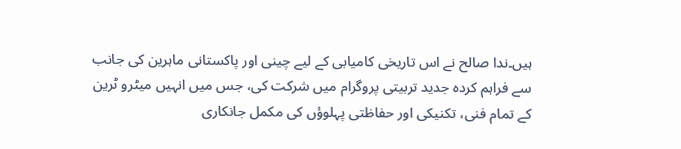ہیں۔ندا صالح نے اس تاریخی کامیابی کے لیے چینی اور پاکستانی ماہرین کی جانب سے فراہم کردہ جدید تربیتی پروگرام میں شرکت کی، جس میں انہیں میٹرو ٹرین کے تمام فنی، تکنیکی اور حفاظتی پہلوؤں کی مکمل جانکاری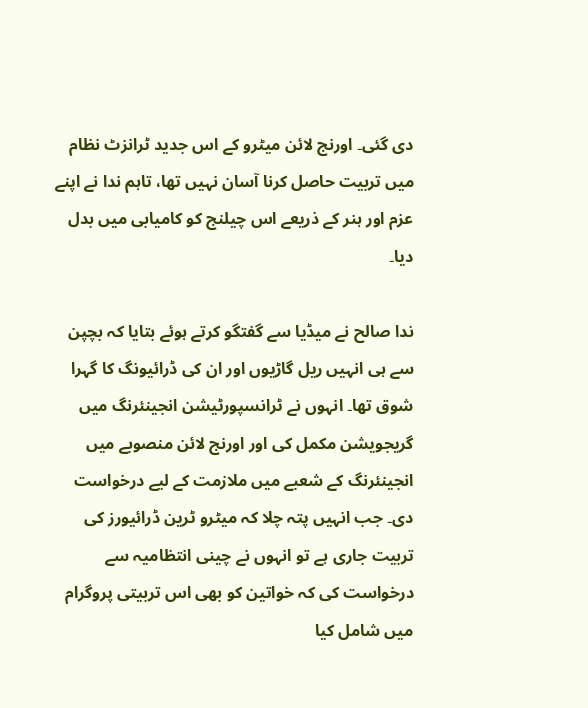دی گئی۔ اورنج لائن میٹرو کے اس جدید ٹرانزٹ نظام میں تربیت حاصل کرنا آسان نہیں تھا، تاہم ندا نے اپنے عزم اور ہنر کے ذریعے اس چیلنج کو کامیابی میں بدل دیا۔

ندا صالح نے میڈیا سے گفتگو کرتے ہوئے بتایا کہ بچپن سے ہی انہیں ریل گاڑیوں اور ان کی ڈرائیونگ کا گہرا شوق تھا۔ انہوں نے ٹرانسپورٹیشن انجینئرنگ میں گریجویشن مکمل کی اور اورنج لائن منصوبے میں انجینئرنگ کے شعبے میں ملازمت کے لیے درخواست دی۔ جب انہیں پتہ چلا کہ میٹرو ٹرین ڈرائیورز کی تربیت جاری ہے تو انہوں نے چینی انتظامیہ سے درخواست کی کہ خواتین کو بھی اس تربیتی پروگرام میں شامل کیا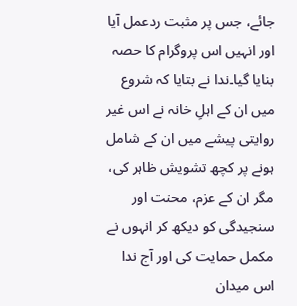جائے، جس پر مثبت ردعمل آیا اور انہیں اس پروگرام کا حصہ بنایا گیا۔ندا نے بتایا کہ شروع میں ان کے اہلِ خانہ نے اس غیر روایتی پیشے میں ان کے شامل ہونے پر کچھ تشویش ظاہر کی، مگر ان کے عزم، محنت اور سنجیدگی کو دیکھ کر انہوں نے مکمل حمایت کی اور آج ندا اس میدان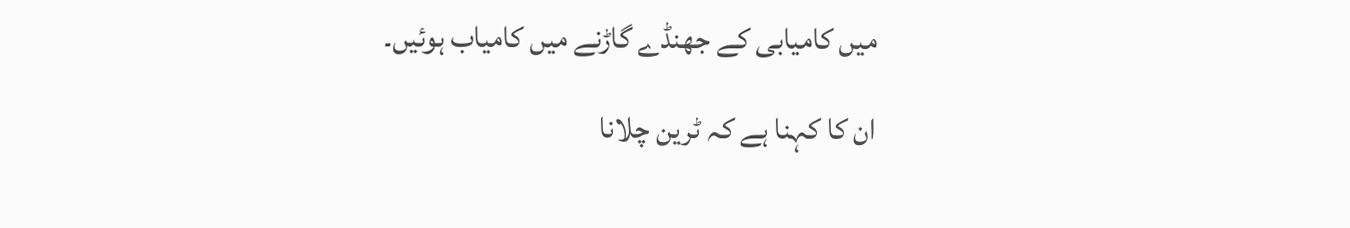میں کامیابی کے جھنڈے گاڑنے میں کامیاب ہوئیں۔

ان کا کہنا ہے کہ ٹرین چلانا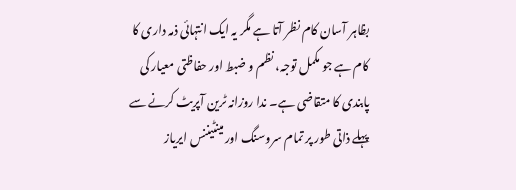بظاہر آسان کام نظر آتا ہے مگر یہ ایک انتہائی ذمہ داری کا کام ہے جو مکمل توجہ، نظم و ضبط اور حفاظتی معیار کی پابندی کا متقاضی ہے۔ ندا روزانہ ٹرین آپریٹ کرنے سے پہلے ذاتی طور پر تمام سروسنگ اور مینٹیننس ایریاز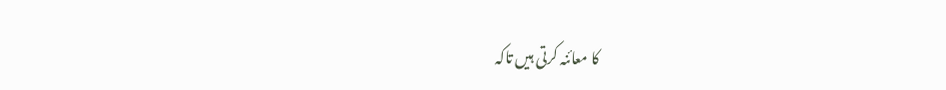کا معائنہ کرتی ہیں تاکہ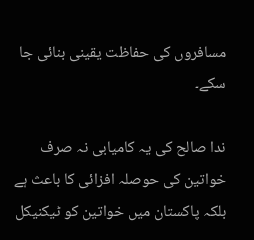مسافروں کی حفاظت یقینی بنائی جا سکے۔

ندا صالح کی یہ کامیابی نہ صرف خواتین کی حوصلہ افزائی کا باعث ہے بلکہ پاکستان میں خواتین کو ٹیکنیکل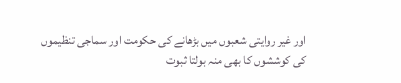اور غیر روایتی شعبوں میں بڑھانے کی حکومت اور سماجی تنظیموں کی کوششوں کا بھی منہ بولتا ثبوت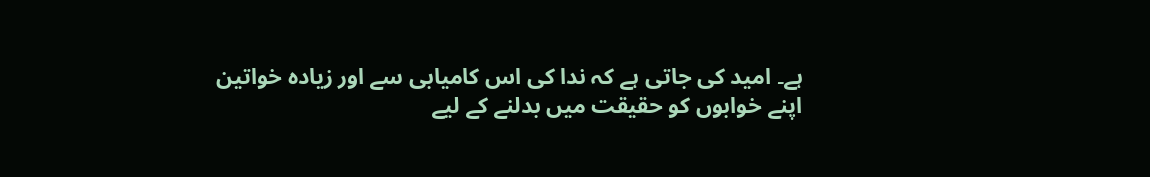ہے۔ امید کی جاتی ہے کہ ندا کی اس کامیابی سے اور زیادہ خواتین اپنے خوابوں کو حقیقت میں بدلنے کے لیے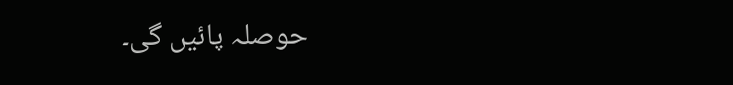حوصلہ پائیں گی۔